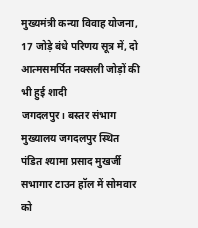मुख्यमंत्री कन्या विवाह योजना, 17 जोड़े बंधे परिणय सूत्र में, दो आत्मसमर्पित नक्सली जोड़ों की भी हुई शादी
जगदलपुर। बस्तर संभाग मुख्यालय जगदलपुर स्थित पंडित श्यामा प्रसाद मुखर्जी सभागार टाउन हॉल में सोमवार को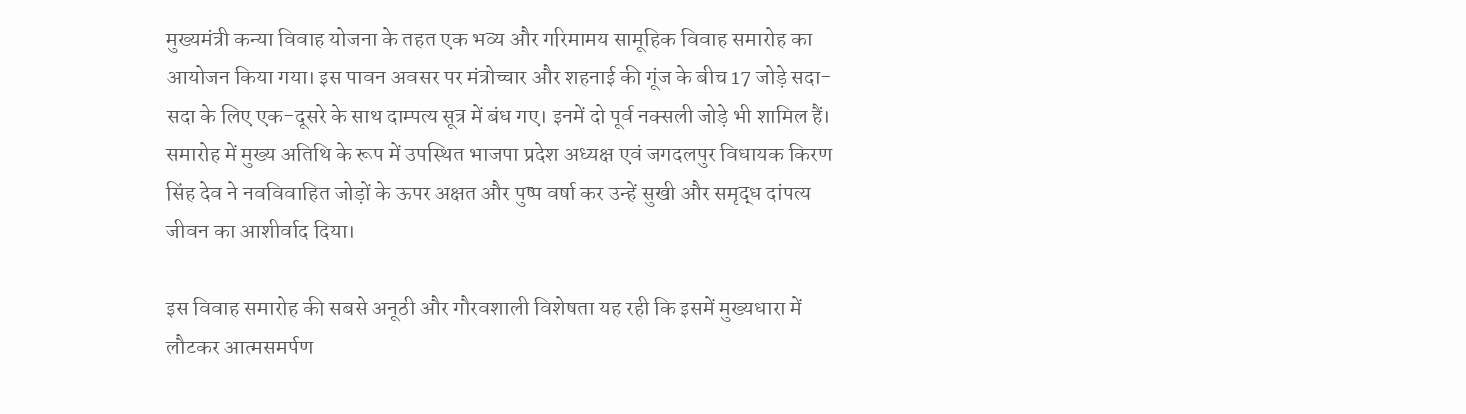मुख्यमंत्री कन्या विवाह योजना के तहत एक भव्य और गरिमामय सामूहिक विवाह समारोह का आयोजन किया गया। इस पावन अवसर पर मंत्रोच्चार और शहनाई की गूंज के बीच 17 जोड़े सदा-सदा के लिए एक-दूसरे के साथ दाम्पत्य सूत्र में बंध गए। इनमें दो पूर्व नक्सली जोड़े भी शामिल हैं। समारोह में मुख्य अतिथि के रूप में उपस्थित भाजपा प्रदेश अध्यक्ष एवं जगदलपुर विधायक किरण सिंह देव ने नवविवाहित जोड़ों के ऊपर अक्षत और पुष्प वर्षा कर उन्हें सुखी और समृद्ध दांपत्य जीवन का आशीर्वाद दिया।

इस विवाह समारोह की सबसे अनूठी और गौरवशाली विशेषता यह रही कि इसमें मुख्यधारा में लौटकर आत्मसमर्पण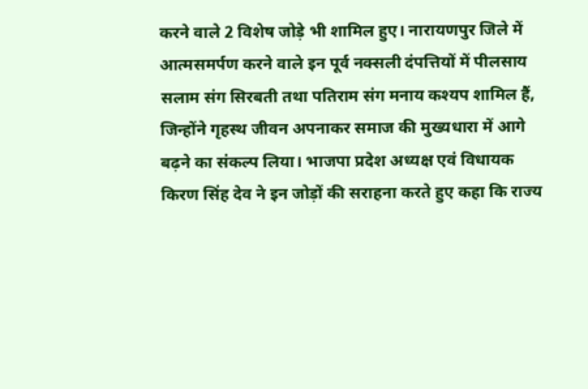करने वाले 2 विशेष जोड़े भी शामिल हुए। नारायणपुर जिले में आत्मसमर्पण करने वाले इन पूर्व नक्सली दंपत्तियों में पीलसाय सलाम संग सिरबती तथा पतिराम संग मनाय कश्यप शामिल हैं, जिन्होंने गृहस्थ जीवन अपनाकर समाज की मुख्यधारा में आगे बढ़ने का संकल्प लिया। भाजपा प्रदेश अध्यक्ष एवं विधायक किरण सिंह देव ने इन जोड़ों की सराहना करते हुए कहा कि राज्य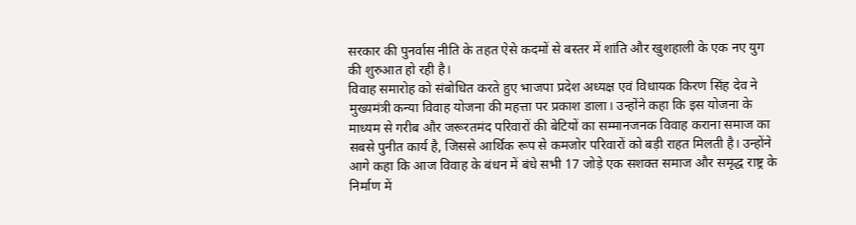सरकार की पुनर्वास नीति के तहत ऐसे कदमों से बस्तर में शांति और खुशहाली के एक नए युग की शुरुआत हो रही है।
विवाह समारोह को संबोधित करते हुए भाजपा प्रदेश अध्यक्ष एवं विधायक किरण सिंह देव ने मुख्यमंत्री कन्या विवाह योजना की महत्ता पर प्रकाश डाला। उन्होंने कहा कि इस योजना के माध्यम से गरीब और जरूरतमंद परिवारों की बेटियों का सम्मानजनक विवाह कराना समाज का सबसे पुनीत कार्य है, जिससे आर्थिक रूप से कमजोर परिवारों को बड़ी राहत मिलती है। उन्होंने आगे कहा कि आज विवाह के बंधन में बंधे सभी 17 जोड़े एक सशक्त समाज और समृद्ध राष्ट्र के निर्माण में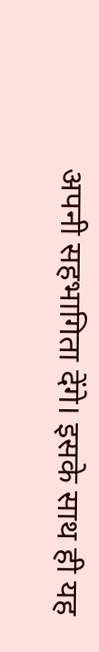अपनी सहभागिता देंगे। इसके साथ ही यह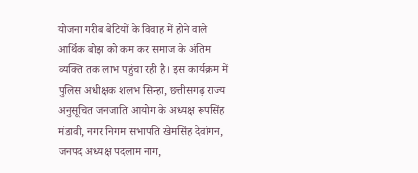योजना गरीब बेटियों के विवाह में होने वाले आर्थिक बोझ को कम कर समाज के अंतिम व्यक्ति तक लाभ पहुंचा रही है। इस कार्यक्रम में पुलिस अधीक्षक शलभ सिन्हा, छत्तीसगढ़ राज्य अनुसूचित जनजाति आयोग के अध्यक्ष रूपसिंह मंडावी, नगर निगम सभापति खेमसिंह देवांगन, जनपद अध्यक्ष पदलाम नाग,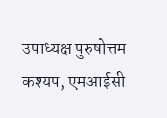उपाध्यक्ष पुरुषोत्तम कश्यप, एमआईसी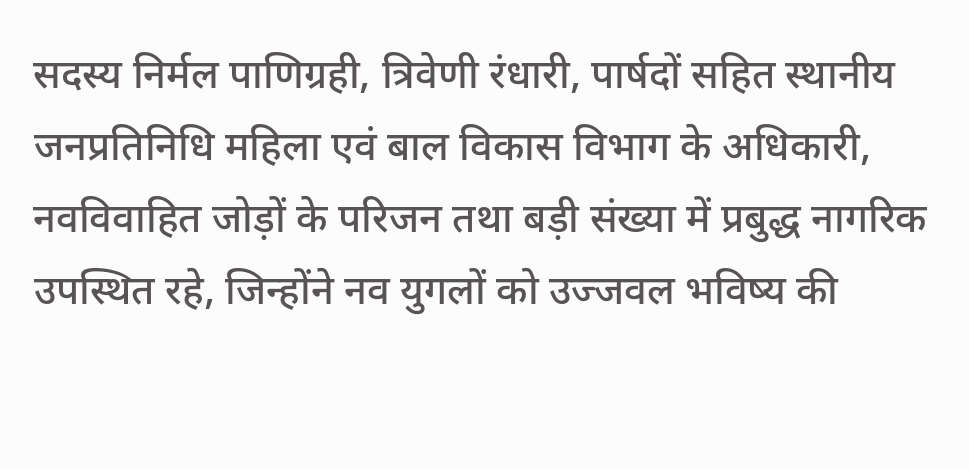सदस्य निर्मल पाणिग्रही, त्रिवेणी रंधारी, पार्षदों सहित स्थानीय जनप्रतिनिधि महिला एवं बाल विकास विभाग के अधिकारी, नवविवाहित जोड़ों के परिजन तथा बड़ी संख्या में प्रबुद्ध नागरिक उपस्थित रहे, जिन्होंने नव युगलों को उज्जवल भविष्य की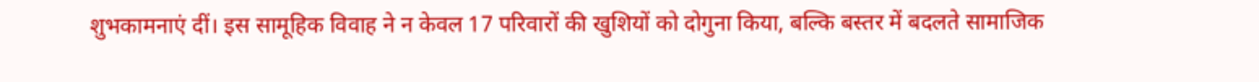शुभकामनाएं दीं। इस सामूहिक विवाह ने न केवल 17 परिवारों की खुशियों को दोगुना किया, बल्कि बस्तर में बदलते सामाजिक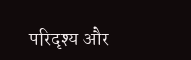परिदृश्य और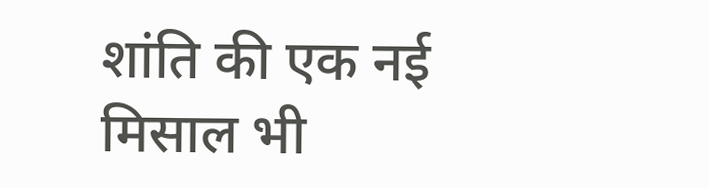शांति की एक नई मिसाल भी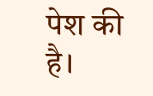पेश की है।